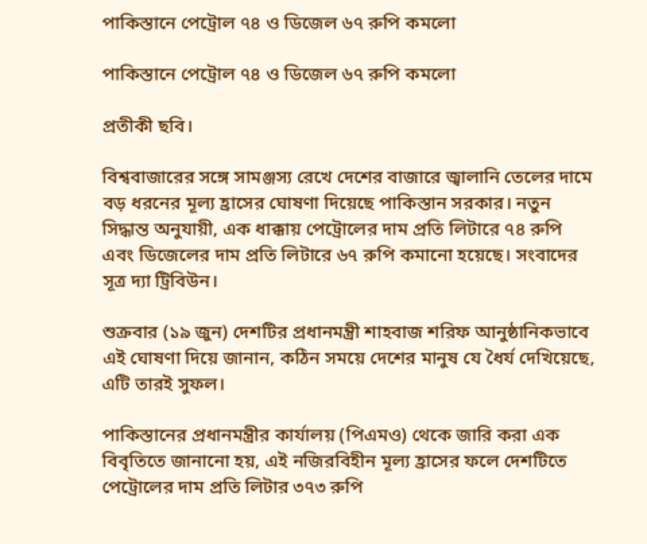পাকিস্তানে পেট্রোল ৭৪ ও ডিজেল ৬৭ রুপি কমলো

পাকিস্তানে পেট্রোল ৭৪ ও ডিজেল ৬৭ রুপি কমলো

প্রতীকী ছবি।

বিশ্ববাজারের সঙ্গে সামঞ্জস্য রেখে দেশের বাজারে জ্বালানি তেলের দামে বড় ধরনের মূল্য হ্রাসের ঘোষণা দিয়েছে পাকিস্তান সরকার। নতুন সিদ্ধান্ত অনুযায়ী, এক ধাক্কায় পেট্রোলের দাম প্রতি লিটারে ৭৪ রুপি এবং ডিজেলের দাম প্রতি লিটারে ৬৭ রুপি কমানো হয়েছে। সংবাদের সূত্র দ্যা ট্রিবিউন।

শুক্রবার (১৯ জুন) দেশটির প্রধানমন্ত্রী শাহবাজ শরিফ আনুষ্ঠানিকভাবে এই ঘোষণা দিয়ে জানান, কঠিন সময়ে দেশের মানুষ যে ধৈর্য দেখিয়েছে, এটি তারই সুফল।

পাকিস্তানের প্রধানমন্ত্রীর কার্যালয় (পিএমও) থেকে জারি করা এক বিবৃতিতে জানানো হয়, এই নজিরবিহীন মূল্য হ্রাসের ফলে দেশটিতে পেট্রোলের দাম প্রতি লিটার ৩৭৩ রুপি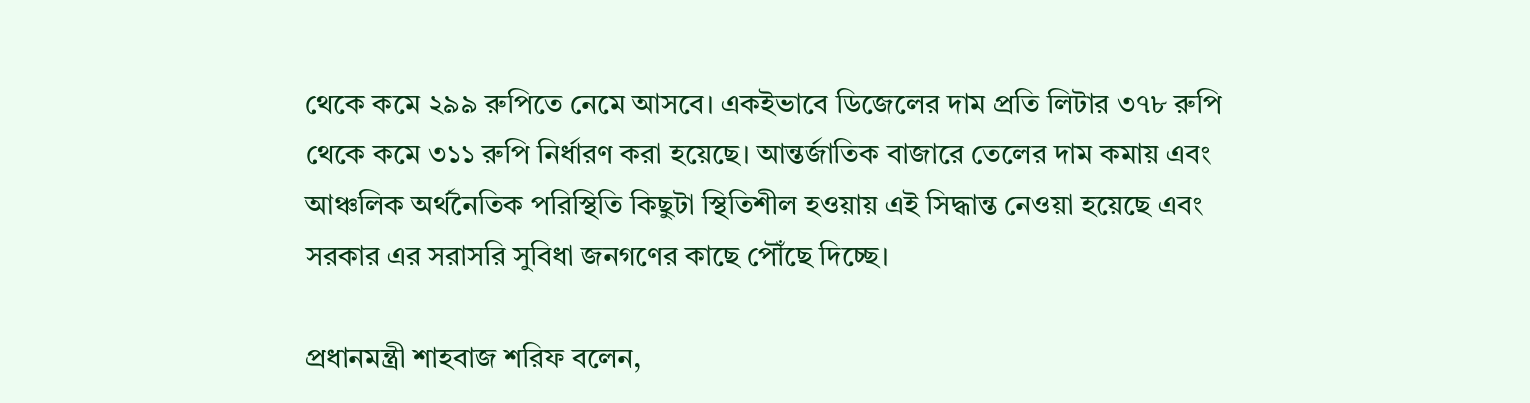থেকে কমে ২৯৯ রুপিতে নেমে আসবে। একইভাবে ডিজেলের দাম প্রতি লিটার ৩৭৮ রুপি থেকে কমে ৩১১ রুপি নির্ধারণ করা হয়েছে। আন্তর্জাতিক বাজারে তেলের দাম কমায় এবং আঞ্চলিক অর্থনৈতিক পরিস্থিতি কিছুটা স্থিতিশীল হওয়ায় এই সিদ্ধান্ত নেওয়া হয়েছে এবং সরকার এর সরাসরি সুবিধা জনগণের কাছে পৌঁছে দিচ্ছে।

প্রধানমন্ত্রী শাহবাজ শরিফ বলেন,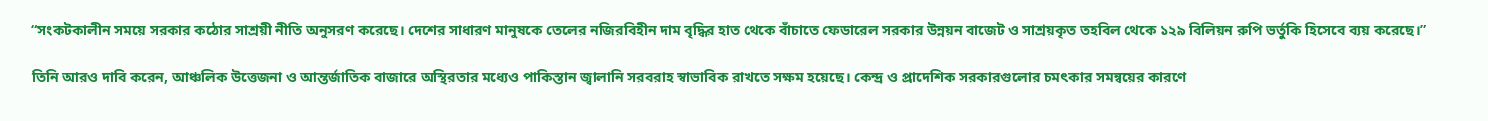“সংকটকালীন সময়ে সরকার কঠোর সাশ্রয়ী নীতি অনুসরণ করেছে। দেশের সাধারণ মানুষকে তেলের নজিরবিহীন দাম বৃদ্ধির হাত থেকে বাঁচাতে ফেডারেল সরকার উন্নয়ন বাজেট ও সাশ্রয়কৃত তহবিল থেকে ১২৯ বিলিয়ন রুপি ভর্তুকি হিসেবে ব্যয় করেছে।”

তিনি আরও দাবি করেন, আঞ্চলিক উত্তেজনা ও আন্তর্জাতিক বাজারে অস্থিরতার মধ্যেও পাকিস্তান জ্বালানি সরবরাহ স্বাভাবিক রাখতে সক্ষম হয়েছে। কেন্দ্র ও প্রাদেশিক সরকারগুলোর চমৎকার সমন্বয়ের কারণে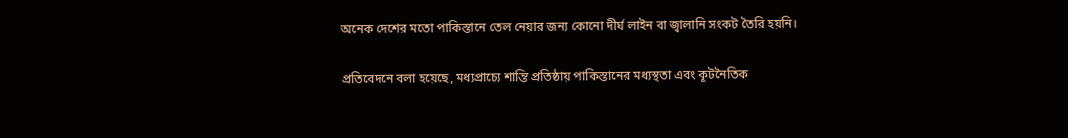অনেক দেশের মতো পাকিস্তানে তেল নেয়ার জন্য কোনো দীর্ঘ লাইন বা জ্বালানি সংকট তৈরি হয়নি।

প্রতিবেদনে বলা হয়েছে, মধ্যপ্রাচ্যে শান্তি প্রতিষ্ঠায় পাকিস্তানের মধ্যস্থতা এবং কূটনৈতিক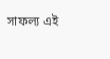সাফল্য এই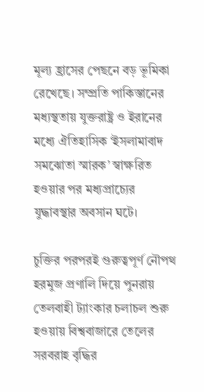মূল্য হ্রাসের পেছনে বড় ভূমিকা রেখেছে। সম্প্রতি পাকিস্তানের মধ্যস্থতায় যুক্তরাষ্ট্র ও ইরানের মধ্যে ঐতিহাসিক ‘ইসলামাবাদ সমঝোতা স্মারক’ স্বাক্ষরিত হওয়ার পর মধ্যপ্রাচ্যের যুদ্ধাবস্থার অবসান ঘটে।

চুক্তির পরপরই গুরুত্বপূর্ণ নৌপথ হরমুজ প্রণালি দিয়ে পুনরায় তেলবাহী ট্যাংকার চলাচল শুরু হওয়ায় বিশ্ববাজারে তেলের সরবরাহ বৃদ্ধির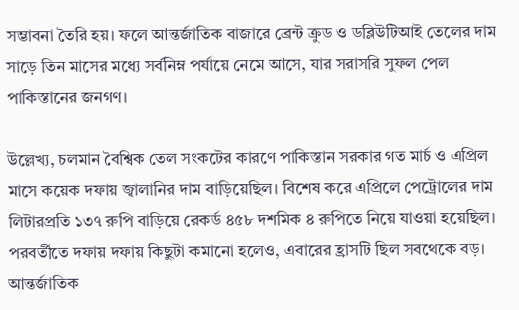সম্ভাবনা তৈরি হয়। ফলে আন্তর্জাতিক বাজারে ব্রেন্ট ক্রুড ও ডব্লিউটিআই তেলের দাম সাড়ে তিন মাসের মধ্যে সর্বনিম্ন পর্যায়ে নেমে আসে, যার সরাসরি সুফল পেল পাকিস্তানের জনগণ।

উল্লেখ্য, চলমান বৈশ্বিক তেল সংকটের কারণে পাকিস্তান সরকার গত মার্চ ও এপ্রিল মাসে কয়েক দফায় জ্বালানির দাম বাড়িয়েছিল। বিশেষ করে এপ্রিলে পেট্রোলের দাম লিটারপ্রতি ১৩৭ রুপি বাড়িয়ে রেকর্ড ৪৫৮ দশমিক ৪ রুপিতে নিয়ে যাওয়া হয়েছিল। পরবর্তীতে দফায় দফায় কিছুটা কমানো হলেও, এবারের হ্রাসটি ছিল সবথেকে বড়। আন্তর্জাতিক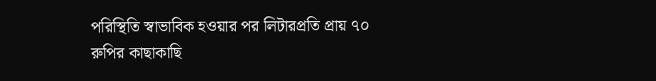পরিস্থিতি স্বাভাবিক হওয়ার পর লিটারপ্রতি প্রায় ৭০ রুপির কাছাকাছি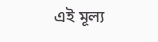এই মূল্য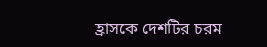হ্রাসকে দেশটির চরম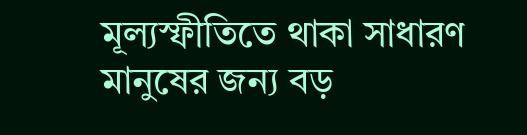মূল্যস্ফীতিতে থাকা সাধারণ মানুষের জন্য বড়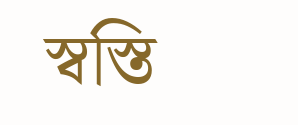স্বস্তি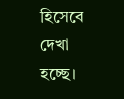হিসেবে দেখা হচ্ছে।